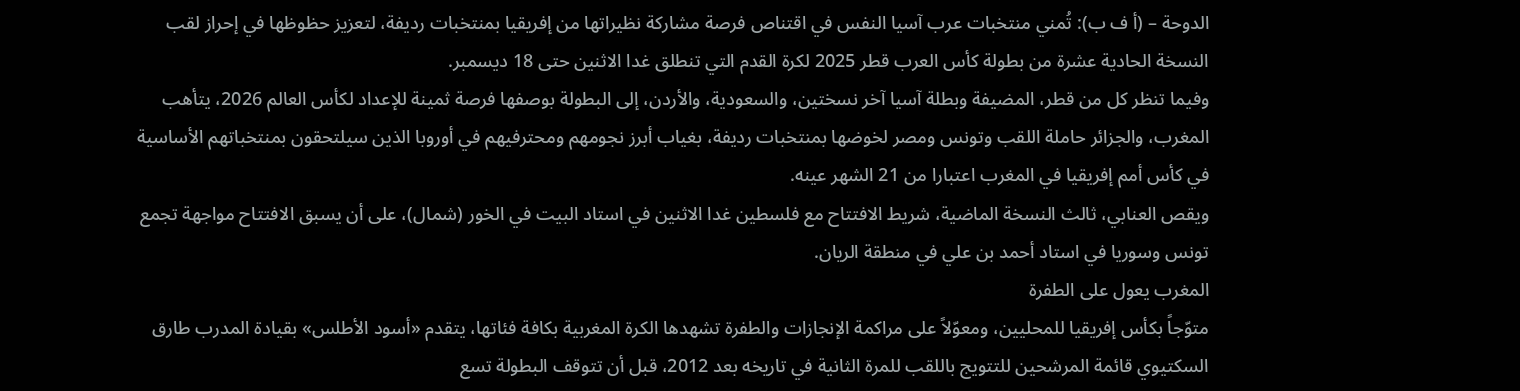الدوحة – (أ ف ب): تُمني منتخبات عرب آسيا النفس في اقتناص فرصة مشاركة نظيراتها من إفريقيا بمنتخبات رديفة، لتعزيز حظوظها في إحراز لقب النسخة الحادية عشرة من بطولة كأس العرب قطر 2025 لكرة القدم التي تنطلق غدا الاثنين حتى 18 ديسمبر.
وفيما تنظر كل من قطر، المضيفة وبطلة آسيا آخر نسختين، والسعودية، والأردن، إلى البطولة بوصفها فرصة ثمينة للإعداد لكأس العالم 2026، يتأهب المغرب، والجزائر حاملة اللقب وتونس ومصر لخوضها بمنتخبات رديفة، بغياب أبرز نجومهم ومحترفيهم في أوروبا الذين سيلتحقون بمنتخباتهم الأساسية في كأس أمم إفريقيا في المغرب اعتبارا من 21 الشهر عينه.
ويقص العنابي، ثالث النسخة الماضية، شريط الافتتاح مع فلسطين غدا الاثنين في استاد البيت في الخور (شمال)، على أن يسبق الافتتاح مواجهة تجمع تونس وسوريا في استاد أحمد بن علي في منطقة الريان.
المغرب يعول على الطفرة
متوّجاً بكأس إفريقيا للمحليين، ومعوّلاً على مراكمة الإنجازات والطفرة تشهدها الكرة المغربية بكافة فئاتها، يتقدم «أسود الأطلس» بقيادة المدرب طارق السكتيوي قائمة المرشحين للتتويج باللقب للمرة الثانية في تاريخه بعد 2012، قبل أن تتوقف البطولة تسع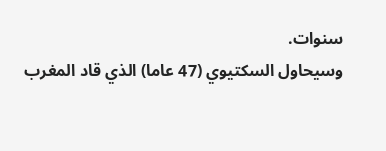سنوات.
وسيحاول السكتيوي (47 عاما) الذي قاد المغرب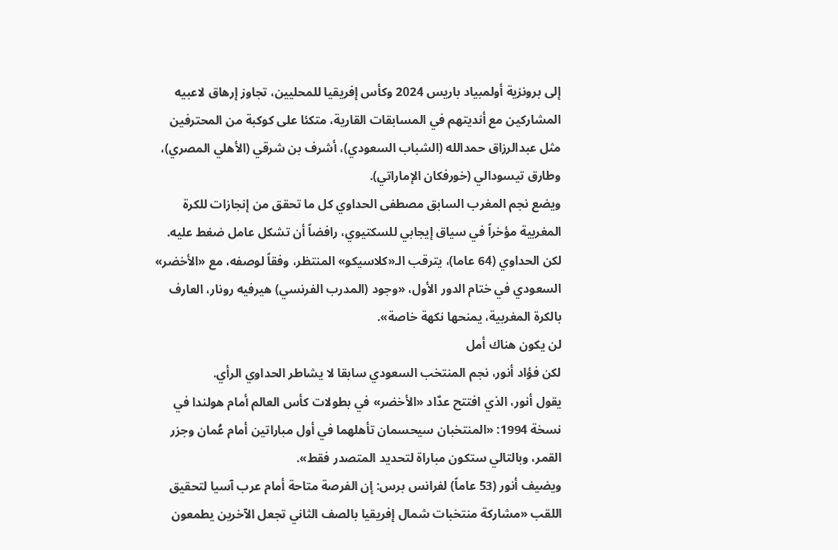إلى برونزية أولمبياد باريس 2024 وكأس إفريقيا للمحليين، تجاوز إرهاق لاعبيه المشاركين مع أنديتهم في المسابقات القارية، متكئا على كوكبة من المحترفين مثل عبدالرزاق حمدالله (الشباب السعودي)، أشرف بن شرقي (الأهلي المصري)، وطارق تيسودالي (خورفكان الإماراتي).
ويضع نجم المغرب السابق مصطفى الحداوي كل ما تحقق من إنجازات للكرة المغربية مؤخراً في سياق إيجابي للسكتيوي، رافضاً أن تشكل عامل ضغط عليه.
لكن الحداوي (64 عاما)، يترقب الـ«كلاسيكو» المنتظر، وفقاً لوصفه، مع «الأخضر» السعودي في ختام الدور الأول، «وجود (المدرب الفرنسي) هيرفيه رونار، العارف بالكرة المغربية، يمنحها نكهة خاصة».
لن يكون هناك أمل
لكن فؤاد أنور، نجم المنتخب السعودي سابقا لا يشاطر الحداوي الرأي.
يقول أنور، الذي افتتح عدّاد «الأخضر» في بطولات كأس العالم أمام هولندا في نسخة 1994: «المنتخبان سيحسمان تأهلهما في أول مباراتين أمام عُمان وجزر القمر، وبالتالي ستكون مباراة لتحديد المتصدر فقط».
ويضيف أنور (53 عاماً) لفرانس برس: إن الفرصة متاحة أمام عرب آسيا لتحقيق اللقب «مشاركة منتخبات شمال إفريقيا بالصف الثاني تجعل الآخرين يطمعون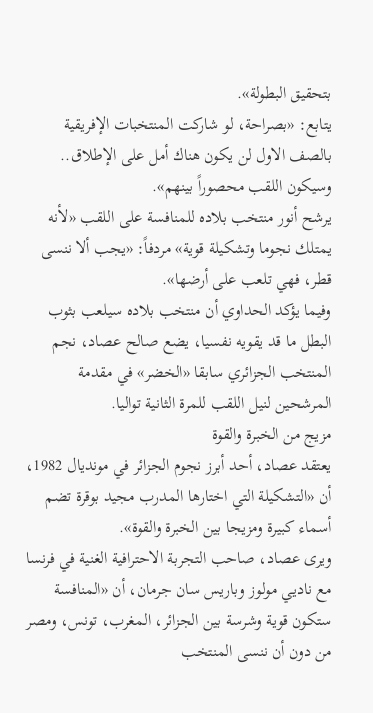بتحقيق البطولة».
يتابع: «بصراحة، لو شاركت المنتخبات الإفريقية بالصف الاول لن يكون هناك أمل على الإطلاق.. وسيكون اللقب محصوراً بينهم».
يرشح أنور منتخب بلاده للمنافسة على اللقب «لأنه يمتلك نجوما وتشكيلة قوية» مردفاً: «يجب ألا ننسى قطر، فهي تلعب على أرضها».
وفيما يؤكد الحداوي أن منتخب بلاده سيلعب بثوب البطل ما قد يقويه نفسيا، يضع صالح عصاد، نجم المنتخب الجزائري سابقا «الخضر» في مقدمة المرشحين لنيل اللقب للمرة الثانية تواليا.
مزيج من الخبرة والقوة
يعتقد عصاد، أحد أبرز نجوم الجزائر في مونديال 1982، أن «التشكيلة التي اختارها المدرب مجيد بوقرة تضم أسماء كبيرة ومزيجا بين الخبرة والقوة».
ويرى عصاد، صاحب التجربة الاحترافية الغنية في فرنسا مع ناديي مولوز وباريس سان جرمان، أن «المنافسة ستكون قوية وشرسة بين الجزائر، المغرب، تونس، ومصر من دون أن ننسى المنتخب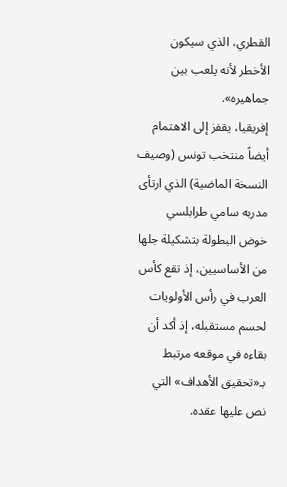القطري، الذي سيكون الأخطر لأنه يلعب بين جماهيره».
إفريقيا، يقفز إلى الاهتمام أيضاً منتخب تونس (وصيف النسخة الماضية) الذي ارتأى مدربه سامي طرابلسي خوض البطولة بتشكيلة جلها من الأساسيين، إذ تقع كأس العرب في رأس الأولويات لحسم مستقبله، إذ أكد أن بقاءه في موقعه مرتبط بـ«تحقيق الأهداف» التي نص عليها عقده.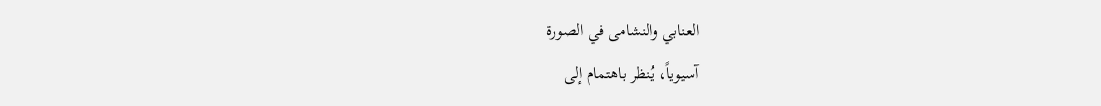العنابي والنشامى في الصورة
آسيوياً، يُنظر باهتمام إلى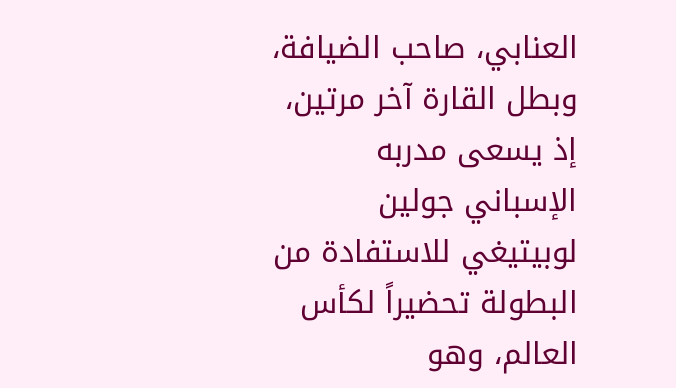العنابي، صاحب الضيافة، وبطل القارة آخر مرتين، إذ يسعى مدربه الإسباني جولين لوبيتيغي للاستفادة من البطولة تحضيراً لكأس العالم، وهو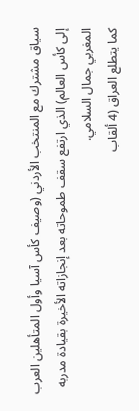سياق مشترك مع المنتخب الأردني (وصيف كأس آسيا وأول المتأهلين العرب إلى كأس العالم) الذي ارتفع سقف طموحاته بعد إنجازاته الأخيرة بقيادة مدربه المغربي جمال السلامي.
كما يتطلع العراق (4 ألقاب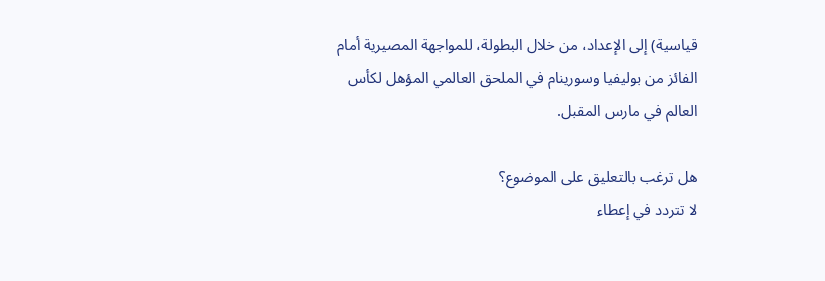قياسية) إلى الإعداد، من خلال البطولة، للمواجهة المصيرية أمام الفائز من بوليفيا وسورينام في الملحق العالمي المؤهل لكأس العالم في مارس المقبل.

هل ترغب بالتعليق على الموضوع؟
لا تتردد في إعطاء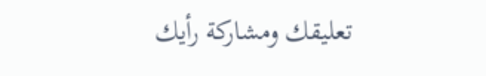تعليقك ومشاركة رأيك